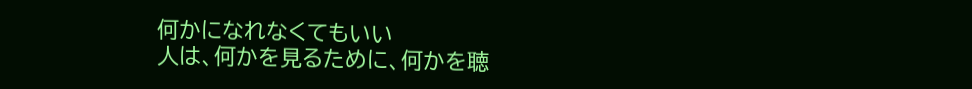何かになれなくてもいい
人は、何かを見るために、何かを聴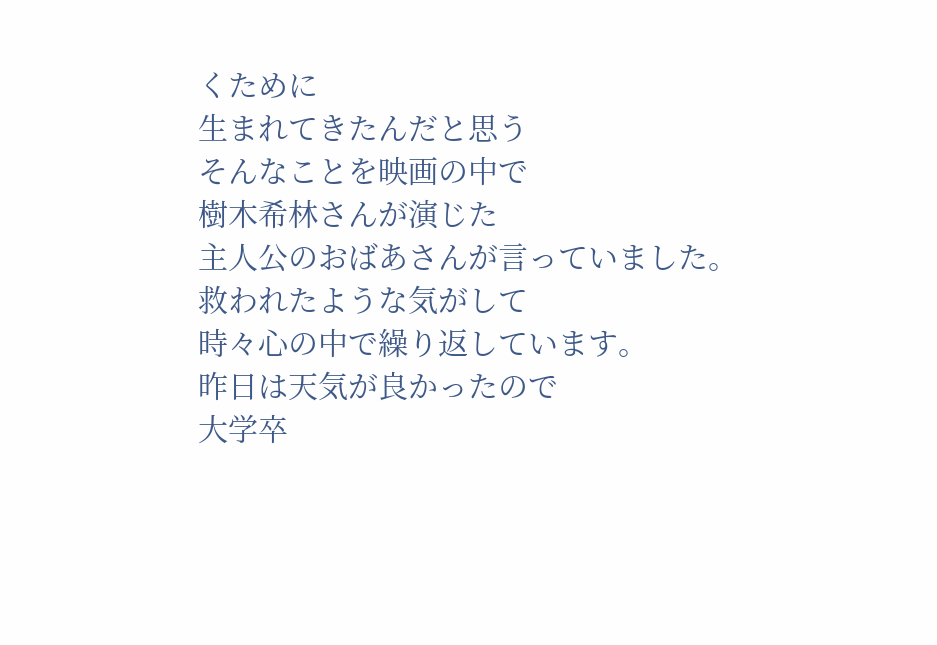くために
生まれてきたんだと思う
そんなことを映画の中で
樹木希林さんが演じた
主人公のおばあさんが言っていました。
救われたような気がして
時々心の中で繰り返しています。
昨日は天気が良かったので
大学卒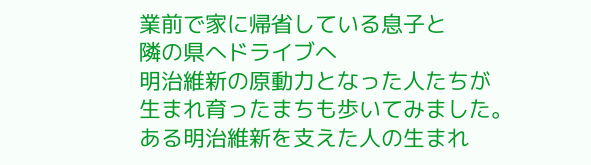業前で家に帰省している息子と
隣の県へドライブへ
明治維新の原動力となった人たちが
生まれ育ったまちも歩いてみました。
ある明治維新を支えた人の生まれ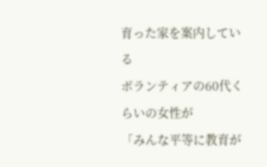育った家を案内している
ボランティアの60代くらいの女性が
「みんな平等に教育が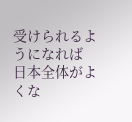受けられるようになれば
日本全体がよくな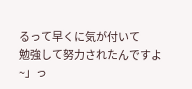るって早くに気が付いて
勉強して努力されたんですよ~」っ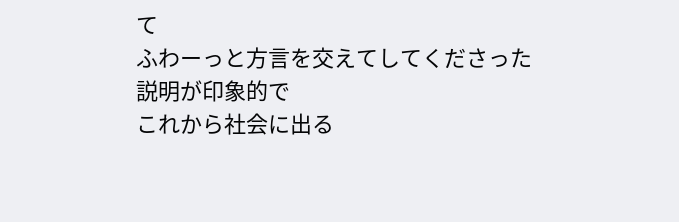て
ふわーっと方言を交えてしてくださった
説明が印象的で
これから社会に出る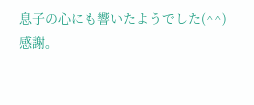息子の心にも響いたようでした(^^)
感謝。